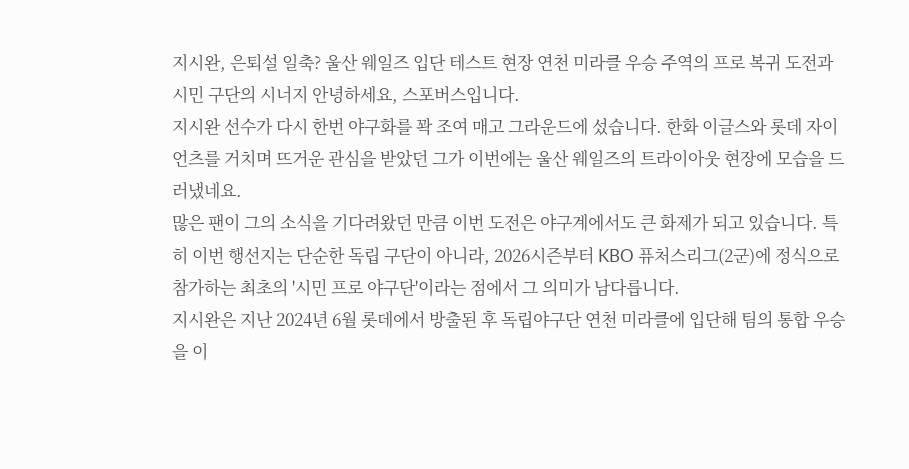지시완, 은퇴설 일축? 울산 웨일즈 입단 테스트 현장 연천 미라클 우승 주역의 프로 복귀 도전과 시민 구단의 시너지 안녕하세요, 스포버스입니다.
지시완 선수가 다시 한번 야구화를 꽉 조여 매고 그라운드에 섰습니다. 한화 이글스와 롯데 자이언츠를 거치며 뜨거운 관심을 받았던 그가 이번에는 울산 웨일즈의 트라이아웃 현장에 모습을 드러냈네요.
많은 팬이 그의 소식을 기다려왔던 만큼 이번 도전은 야구계에서도 큰 화제가 되고 있습니다. 특히 이번 행선지는 단순한 독립 구단이 아니라, 2026시즌부터 KBO 퓨처스리그(2군)에 정식으로 참가하는 최초의 '시민 프로 야구단'이라는 점에서 그 의미가 남다릅니다.
지시완은 지난 2024년 6월 롯데에서 방출된 후 독립야구단 연천 미라클에 입단해 팀의 통합 우승을 이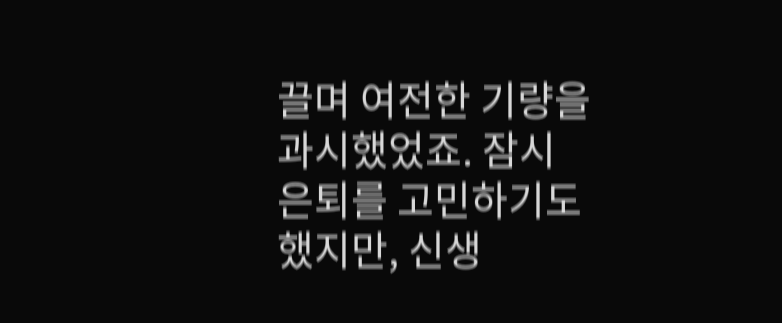끌며 여전한 기량을 과시했었죠. 잠시 은퇴를 고민하기도 했지만, 신생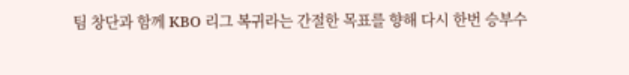팀 창단과 함께 KBO 리그 복귀라는 간절한 목표를 향해 다시 한번 승부수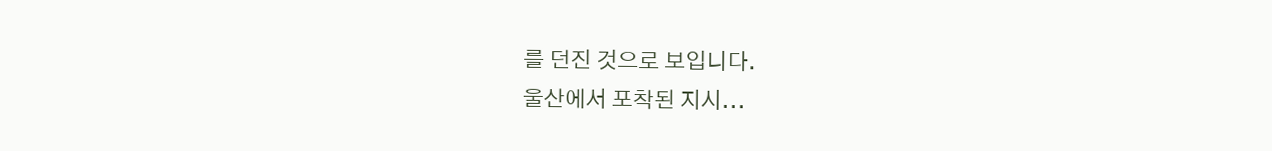를 던진 것으로 보입니다.
울산에서 포착된 지시...